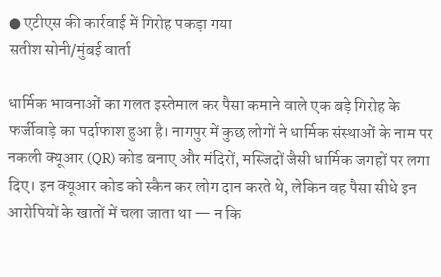● एटीएस की कार्रवाई में गिरोह पकड़ा गया
सतीश सोनी/मुंबई वार्ता

धार्मिक भावनाओं का गलत इस्तेमाल कर पैसा कमाने वाले एक बड़े गिरोह के फर्जीवाड़े का पर्दाफाश हुआ है। नागपुर में कुछ लोगों ने धार्मिक संस्थाओं के नाम पर नकली क्यूआर (QR) कोड बनाए और मंदिरों, मस्जिदों जैसी धार्मिक जगहों पर लगा दिए। इन क्यूआर कोड को स्कैन कर लोग दान करते थे, लेकिन वह पैसा सीधे इन आरोपियों के खातों में चला जाता था — न कि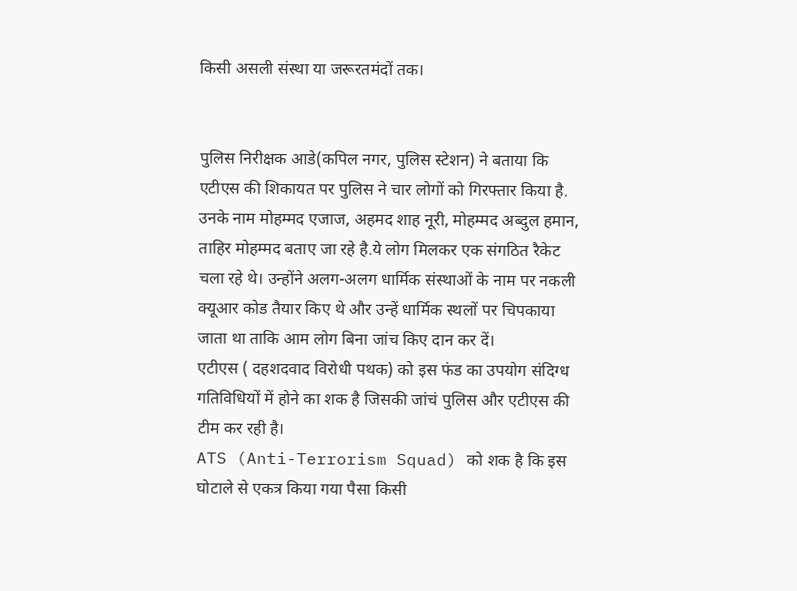किसी असली संस्था या जरूरतमंदों तक।


पुलिस निरीक्षक आडे(कपिल नगर, पुलिस स्टेशन) ने बताया कि एटीएस की शिकायत पर पुलिस ने चार लोगों को गिरफ्तार किया है. उनके नाम मोहम्मद एजाज, अहमद शाह नूरी, मोहम्मद अब्दुल हमान, ताहिर मोहम्मद बताए जा रहे है.ये लोग मिलकर एक संगठित रैकेट चला रहे थे। उन्होंने अलग-अलग धार्मिक संस्थाओं के नाम पर नकली क्यूआर कोड तैयार किए थे और उन्हें धार्मिक स्थलों पर चिपकाया जाता था ताकि आम लोग बिना जांच किए दान कर दें।
एटीएस ( दहशदवाद विरोधी पथक) को इस फंड का उपयोग संदिग्ध गतिविधियों में होने का शक है जिसकी जांचं पुलिस और एटीएस की टीम कर रही है।
ATS (Anti-Terrorism Squad) को शक है कि इस घोटाले से एकत्र किया गया पैसा किसी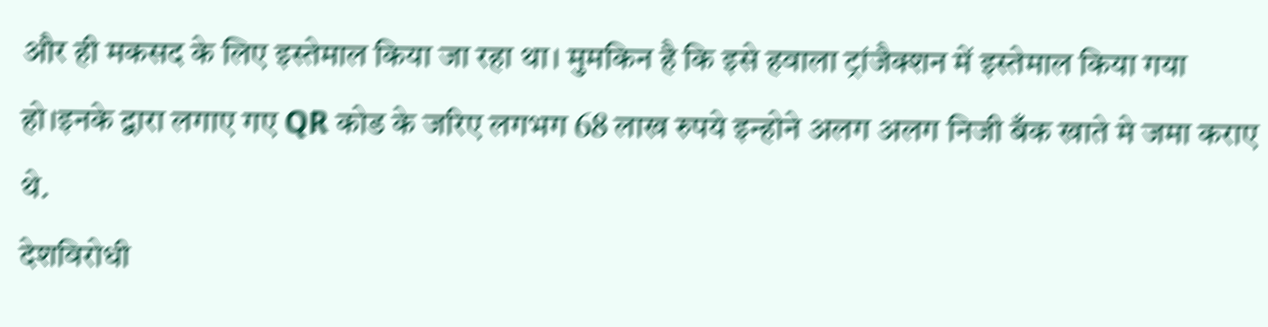और ही मकसद के लिए इस्तेमाल किया जा रहा था। मुमकिन है कि इसे हवाला ट्रांजैक्शन में इस्तेमाल किया गया हो।इनके द्वारा लगाए गए QR कोड के जरिए लगभग 68 लाख रुपये इन्होने अलग अलग निजी बँक खाते मे जमा कराए थे.
देशविरोधी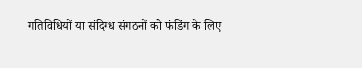गतिविधियों या संदिग्ध संगठनों को फंडिंग के लिए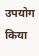उपयोग किया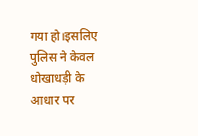गया हो।इसलिए पुलिस ने केवल धोखाधड़ी के आधार पर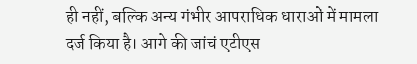ही नहीं, बल्कि अन्य गंभीर आपराधिक धाराओं में मामला दर्ज किया है। आगे की जांचं एटीएस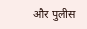और पुलीस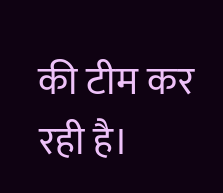की टीम कर रही है।